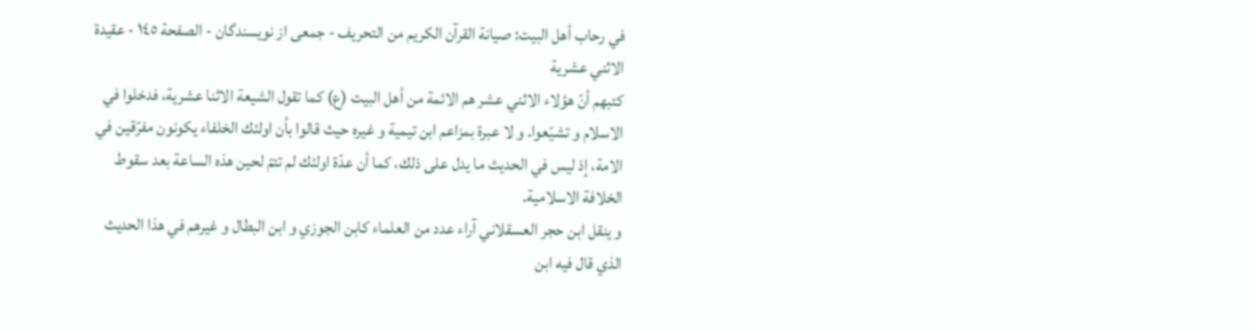في رحاب أهل البيت: صيانة القرآن الكريم من التحريف - جمعى از نويسندگان - الصفحة ١٤٥ - عقيدة الاثني عشرية
كتبهم أنّ هؤلاء الاثني عشر هم الائمة من أهل البيت (ع) كما تقول الشيعة الاثنا عشرية، فدخلوا في الاسلام و تشيّعوا. و لا عبرة بمزاعم ابن تيمية و غيره حيث قالوا بأن اولئك الخلفاء يكونون مفرّقين في الامة، إذ ليس في الحديث ما يدل على ذلك، كما أن عدّة اولئك لم تتمّ لحين هذه الساعة بعد سقوط الخلافة الاسلامية.
و ينقل ابن حجر العسقلاني آراء عدد من العلماء كابن الجوزي و ابن البطال و غيرهم في هذا الحديث الذي قال فيه ابن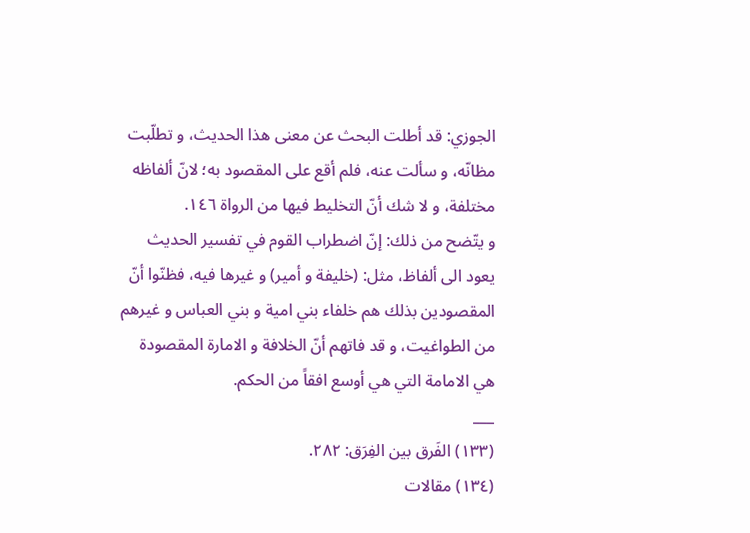الجوزي: قد أطلت البحث عن معنى هذا الحديث، و تطلّبت مظانّه، و سألت عنه، فلم أقع على المقصود به؛ لانّ ألفاظه مختلفة، و لا شك أنّ التخليط فيها من الرواة ١٤٦.
و يتّضح من ذلك: إنّ اضطراب القوم في تفسير الحديث يعود الى ألفاظ، مثل: (خليفة و أمير) و غيرها فيه، فظنّوا أنّ المقصودين بذلك هم خلفاء بني امية و بني العباس و غيرهم من الطواغيت، و قد فاتهم أنّ الخلافة و الامارة المقصودة هي الامامة التي هي أوسع افقاً من الحكم.
___
(١٣٣) الفَرق بين الفِرَق: ٢٨٢.
(١٣٤) مقالات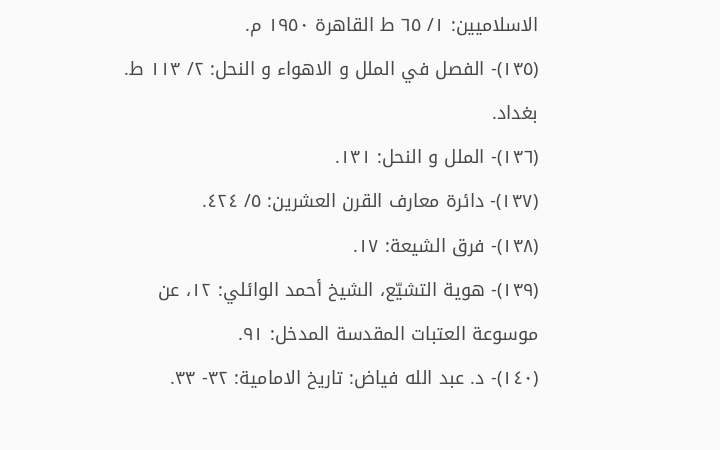الاسلاميين: ١/ ٦٥ ط القاهرة ١٩٥٠ م.
(١٣٥)- الفصل في الملل و الاهواء و النحل: ٢/ ١١٣ ط. بغداد.
(١٣٦)- الملل و النحل: ١٣١.
(١٣٧)- دائرة معارف القرن العشرين: ٥/ ٤٢٤.
(١٣٨)- فرق الشيعة: ١٧.
(١٣٩)- هوية التشيّع، الشيخ أحمد الوائلي: ١٢، عن موسوعة العتبات المقدسة المدخل: ٩١.
(١٤٠)- د. عبد الله فياض: تاريخ الامامية: ٣٢- ٣٣.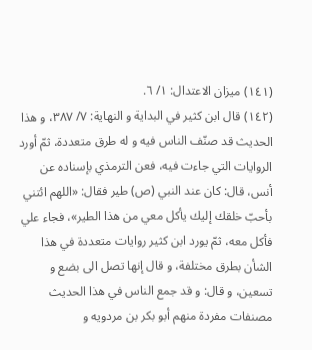(١٤١) ميزان الاعتدال: ١/ ٦.
(١٤٢) قال ابن كثير في البداية و النهاية: ٧/ ٣٨٧، و هذا الحديث قد صنّف الناس فيه و له طرق متعددة، ثمّ أورد الروايات التي جاءت فيه، فعن الترمذي بإسناده عن أنس، قال: كان عند النبي (ص) طير فقال: «اللهم ائتني بأحبّ خلقك إليك يأكل معي من هذا الطير»، فجاء علي فأكل معه، ثمّ يورد ابن كثير روايات متعددة في هذا الشأن بطرق مختلفة، و قال إنها تصل الى بضع و تسعين، و قال: و قد جمع الناس في هذا الحديث مصنفات مفردة منهم أبو بكر بن مردويه و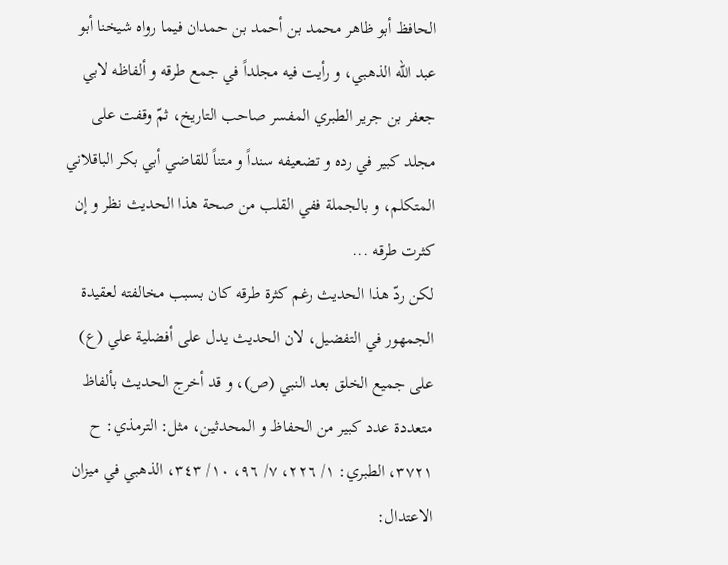الحافظ أبو ظاهر محمد بن أحمد بن حمدان فيما رواه شيخنا أبو عبد الله الذهبي، و رأيت فيه مجلداً في جمع طرقه و ألفاظه لابي جعفر بن جرير الطبري المفسر صاحب التاريخ، ثمّ وقفت على مجلد كبير في رده و تضعيفه سنداً و متناً للقاضي أبي بكر الباقلاني المتكلم، و بالجملة ففي القلب من صحة هذا الحديث نظر و إن كثرت طرقه ...
لكن ردّ هذا الحديث رغم كثرة طرقه كان بسبب مخالفته لعقيدة الجمهور في التفضيل، لان الحديث يدل على أفضلية علي (ع) على جميع الخلق بعد النبي (ص)، و قد أخرج الحديث بألفاظ متعددة عدد كبير من الحفاظ و المحدثين، مثل: الترمذي: ح ٣٧٢١، الطبري: ١/ ٢٢٦، ٧/ ٩٦، ١٠/ ٣٤٣، الذهبي في ميزان الاعتدال: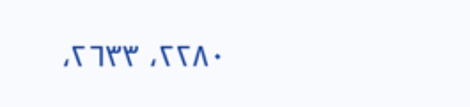٢٢٨٠، ٢٦٣٣،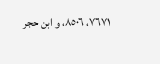٧٦٧١، ٨٥٠٦، و ابن حجر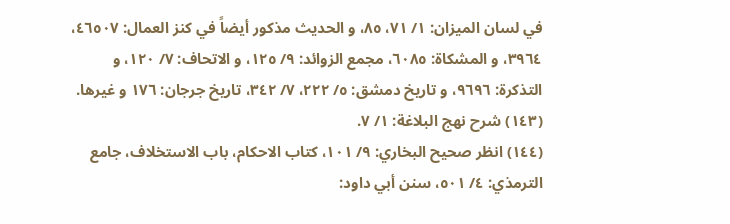في لسان الميزان: ١/ ٧١، ٨٥، و الحديث مذكور أيضاً في كنز العمال: ٤٦٥٠٧، ٣٩٦٤، و المشكاة: ٦٠٨٥، مجمع الزوائد: ٩/ ١٢٥، و الاتحاف: ٧/ ١٢٠، و التذكرة: ٩٦٩٦، و تاريخ دمشق: ٥/ ٢٢٢، ٧/ ٣٤٢، تاريخ جرجان: ١٧٦ و غيرها.
(١٤٣) شرح نهج البلاغة: ١/ ٧.
(١٤٤) انظر صحيح البخاري: ٩/ ١٠١، كتاب الاحكام، باب الاستخلاف، جامع الترمذي: ٤/ ٥٠١، سنن أبي داود: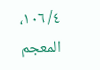٤/ ١٠٦، المعجم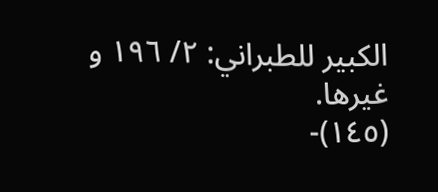الكبير للطبراني: ٢/ ١٩٦ و غيرها.
(١٤٥)-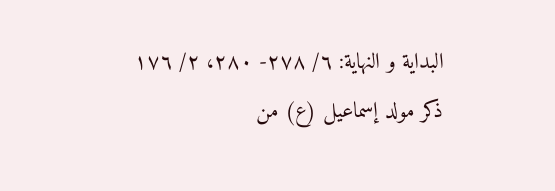البداية و النهاية: ٦/ ٢٧٨- ٢٨٠، ٢/ ١٧٦ ذكر مولد إسماعيل (ع) من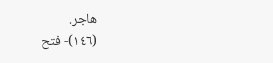هاجر.
(١٤٦)- فتح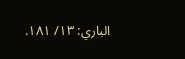الباري: ١٣/ ١٨١.